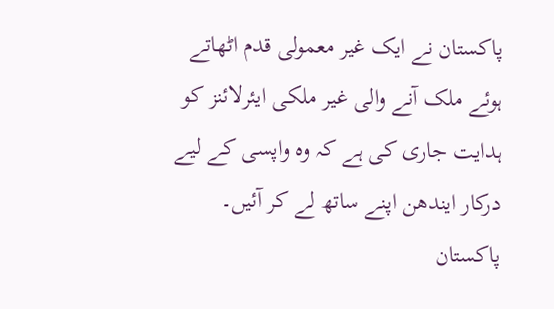پاکستان نے ایک غیر معمولی قدم اٹھاتے ہوئے ملک آنے والی غیر ملکی ایئرلائنز کو ہدایت جاری کی ہے کہ وہ واپسی کے لیے درکار ایندھن اپنے ساتھ لے کر آئیں۔
پاکستان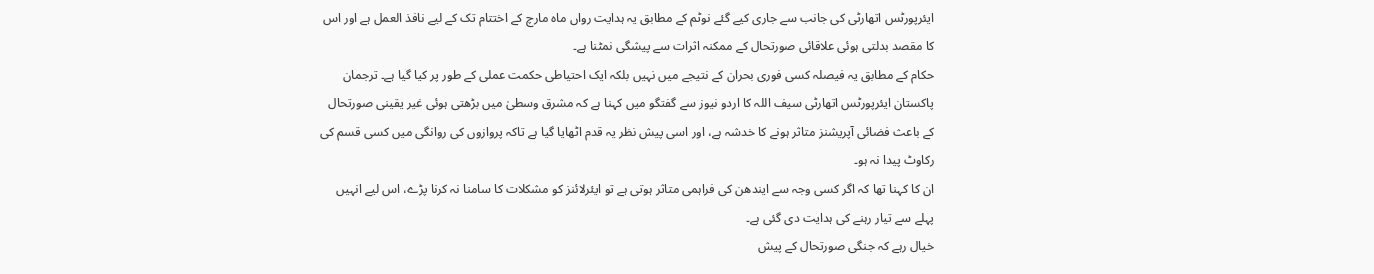ایئرپورٹس اتھارٹی کی جانب سے جاری کیے گئے نوٹم کے مطابق یہ ہدایت رواں ماہ مارچ کے اختتام تک کے لیے نافذ العمل ہے اور اس کا مقصد بدلتی ہوئی علاقائی صورتحال کے ممکنہ اثرات سے پیشگی نمٹنا ہے۔
حکام کے مطابق یہ فیصلہ کسی فوری بحران کے نتیجے میں نہیں بلکہ ایک احتیاطی حکمت عملی کے طور پر کیا گیا ہے۔ ترجمان پاکستان ایئرپورٹس اتھارٹی سیف اللہ کا اردو نیوز سے گفتگو میں کہنا ہے کہ مشرق وسطیٰ میں بڑھتی ہوئی غیر یقینی صورتحال کے باعث فضائی آپریشنز متاثر ہونے کا خدشہ ہے، اور اسی پیش نظر یہ قدم اٹھایا گیا ہے تاکہ پروازوں کی روانگی میں کسی قسم کی رکاوٹ پیدا نہ ہو۔
ان کا کہنا تھا کہ اگر کسی وجہ سے ایندھن کی فراہمی متاثر ہوتی ہے تو ایئرلائنز کو مشکلات کا سامنا نہ کرنا پڑے، اس لیے انہیں پہلے سے تیار رہنے کی ہدایت دی گئی ہے۔
خیال رہے کہ جنگی صورتحال کے پیش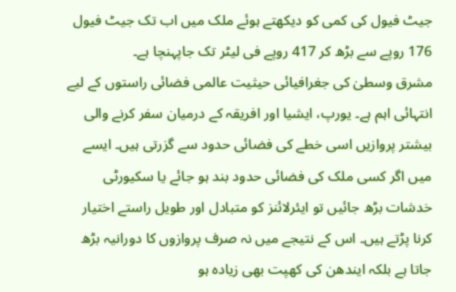جیٹ فیول کی کمی کو دیکھتے ہوئے ملک میں اب تک جیٹ فیول 176 روپے سے بڑھ کر 417 روپے فی لیٹر تک جاپہنچا ہے۔
مشرق وسطیٰ کی جغرافیائی حیثیت عالمی فضائی راستوں کے لیے انتہائی اہم ہے۔ یورپ، ایشیا اور افریقہ کے درمیان سفر کرنے والی بیشتر پروازیں اسی خطے کی فضائی حدود سے گزرتی ہیں۔ ایسے میں اگر کسی ملک کی فضائی حدود بند ہو جائے یا سکیورٹی خدشات بڑھ جائیں تو ایئرلائنز کو متبادل اور طویل راستے اختیار کرنا پڑتے ہیں۔ اس کے نتیجے میں نہ صرف پروازوں کا دورانیہ بڑھ جاتا ہے بلکہ ایندھن کی کھپت بھی زیادہ ہو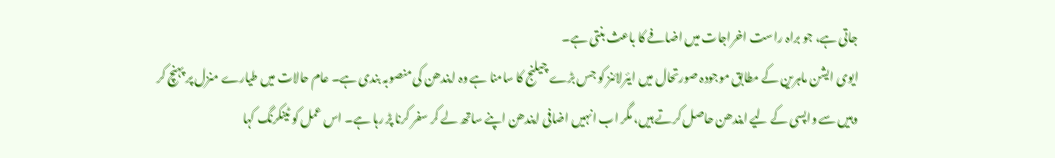جاتی ہے، جو براہ راست اخراجات میں اضافے کا باعث بنتی ہے۔
ایوی ایشن ماہرین کے مطابق موجودہ صورتحال میں ایئرلائنز کو جس بڑے چیلنج کا سامنا ہے وہ ایندھن کی منصوبہ بندی ہے۔ عام حالات میں طیارے منزل پر پہنچ کر وہیں سے واپسی کے لیے ایندھن حاصل کرتے ہیں، مگر اب انہیں اضافی ایندھن اپنے ساتھ لے کر سفر کرنا پڑ رہا ہے۔ اس عمل کو ٹینکرنگ کہا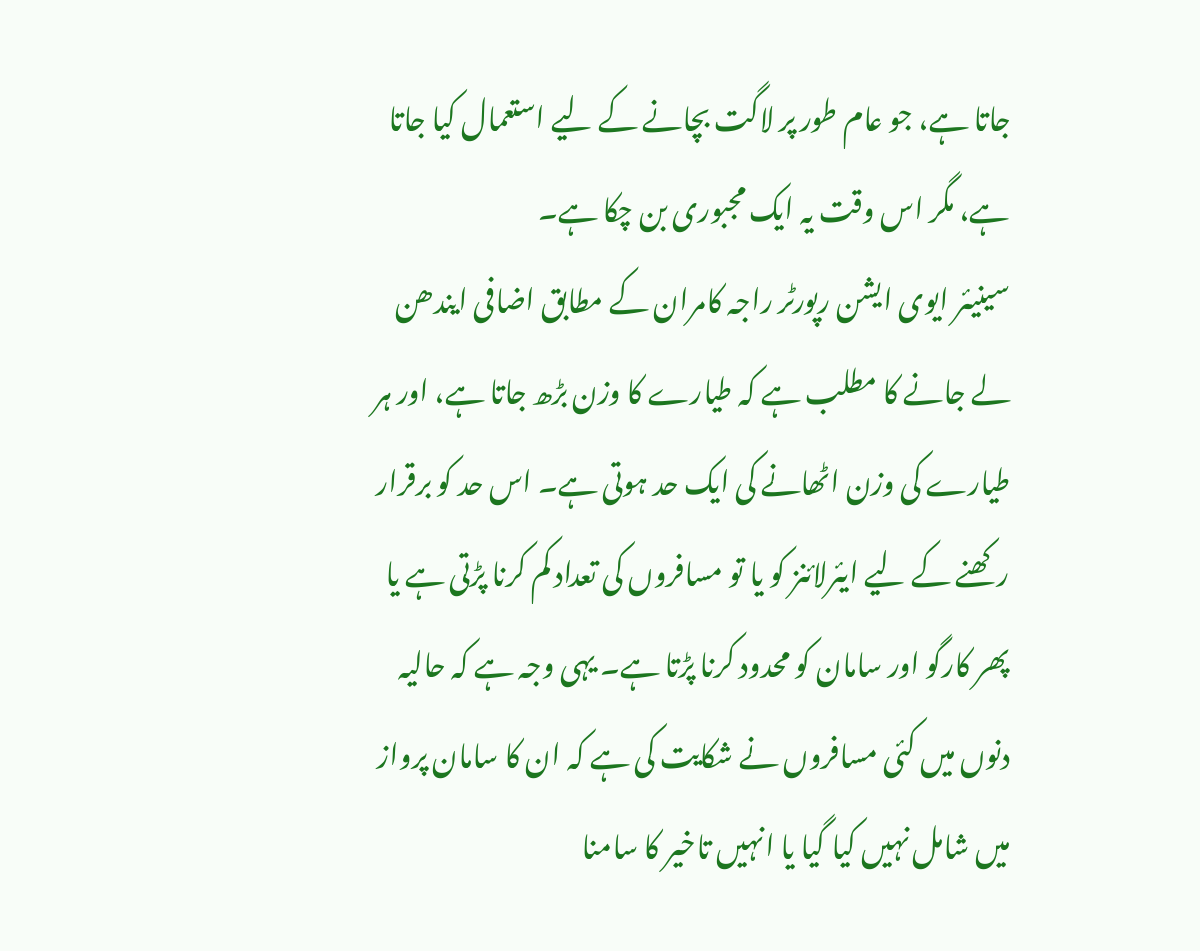جاتا ہے، جو عام طور پر لاگت بچانے کے لیے استعمال کیا جاتا ہے، مگر اس وقت یہ ایک مجبوری بن چکا ہے۔
سینیئر ایوی ایشن رپورٹر راجہ کامران کے مطابق اضافی ایندھن لے جانے کا مطلب ہے کہ طیارے کا وزن بڑھ جاتا ہے، اور ہر طیارے کی وزن اٹھانے کی ایک حد ہوتی ہے۔ اس حد کو برقرار رکھنے کے لیے ایئرلائنز کو یا تو مسافروں کی تعداد کم کرنا پڑتی ہے یا پھر کارگو اور سامان کو محدود کرنا پڑتا ہے۔ یہی وجہ ہے کہ حالیہ دنوں میں کئی مسافروں نے شکایت کی ہے کہ ان کا سامان پرواز میں شامل نہیں کیا گیا یا انہیں تاخیر کا سامنا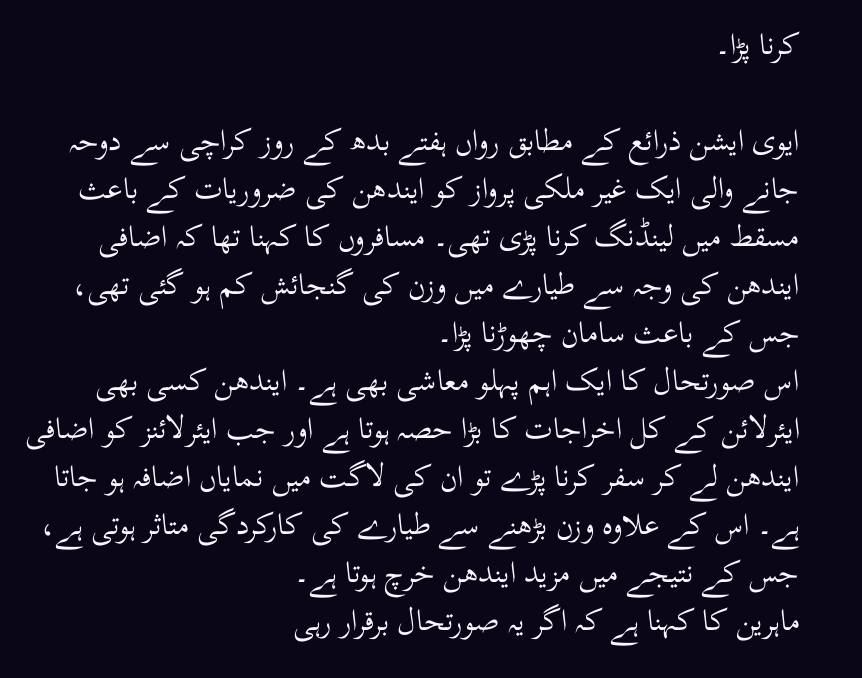کرنا پڑا۔

ایوی ایشن ذرائع کے مطابق رواں ہفتے بدھ کے روز کراچی سے دوحہ جانے والی ایک غیر ملکی پرواز کو ایندھن کی ضروریات کے باعث مسقط میں لینڈنگ کرنا پڑی تھی۔ مسافروں کا کہنا تھا کہ اضافی ایندھن کی وجہ سے طیارے میں وزن کی گنجائش کم ہو گئی تھی، جس کے باعث سامان چھوڑنا پڑا۔
اس صورتحال کا ایک اہم پہلو معاشی بھی ہے۔ ایندھن کسی بھی ایئرلائن کے کل اخراجات کا بڑا حصہ ہوتا ہے اور جب ایئرلائنز کو اضافی ایندھن لے کر سفر کرنا پڑے تو ان کی لاگت میں نمایاں اضافہ ہو جاتا ہے۔ اس کے علاوہ وزن بڑھنے سے طیارے کی کارکردگی متاثر ہوتی ہے، جس کے نتیجے میں مزید ایندھن خرچ ہوتا ہے۔
ماہرین کا کہنا ہے کہ اگر یہ صورتحال برقرار رہی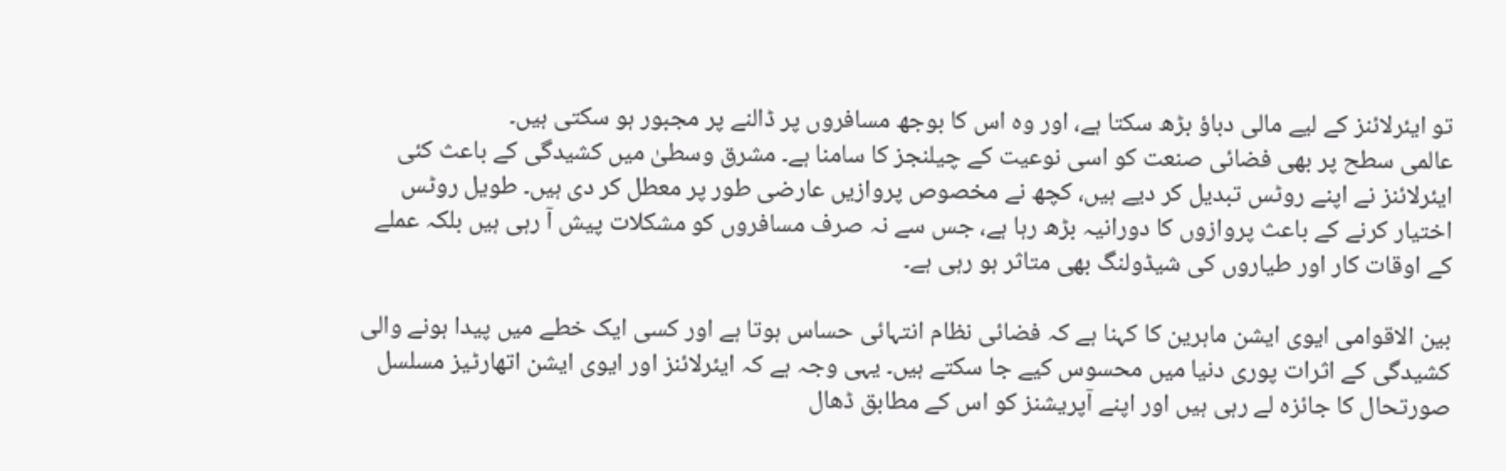تو ایئرلائنز کے لیے مالی دباؤ بڑھ سکتا ہے، اور وہ اس کا بوجھ مسافروں پر ڈالنے پر مجبور ہو سکتی ہیں۔
عالمی سطح پر بھی فضائی صنعت کو اسی نوعیت کے چیلنجز کا سامنا ہے۔ مشرق وسطیٰ میں کشیدگی کے باعث کئی ایئرلائنز نے اپنے روٹس تبدیل کر دیے ہیں، کچھ نے مخصوص پروازیں عارضی طور پر معطل کر دی ہیں۔ طویل روٹس اختیار کرنے کے باعث پروازوں کا دورانیہ بڑھ رہا ہے، جس سے نہ صرف مسافروں کو مشکلات پیش آ رہی ہیں بلکہ عملے کے اوقات کار اور طیاروں کی شیڈولنگ بھی متاثر ہو رہی ہے۔

بین الاقوامی ایوی ایشن ماہرین کا کہنا ہے کہ فضائی نظام انتہائی حساس ہوتا ہے اور کسی ایک خطے میں پیدا ہونے والی کشیدگی کے اثرات پوری دنیا میں محسوس کیے جا سکتے ہیں۔ یہی وجہ ہے کہ ایئرلائنز اور ایوی ایشن اتھارٹیز مسلسل صورتحال کا جائزہ لے رہی ہیں اور اپنے آپریشنز کو اس کے مطابق ڈھال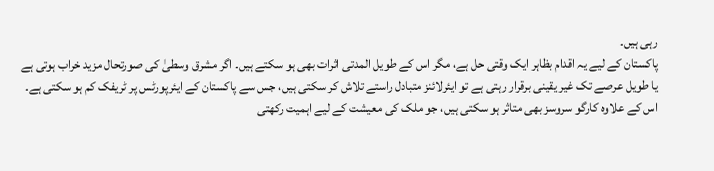رہی ہیں۔
پاکستان کے لیے یہ اقدام بظاہر ایک وقتی حل ہے، مگر اس کے طویل المدتی اثرات بھی ہو سکتے ہیں۔ اگر مشرق وسطیٰ کی صورتحال مزید خراب ہوتی ہے یا طویل عرصے تک غیر یقینی برقرار رہتی ہے تو ایئرلائنز متبادل راستے تلاش کر سکتی ہیں، جس سے پاکستان کے ایئرپورٹس پر ٹریفک کم ہو سکتی ہے۔ اس کے علاوہ کارگو سروسز بھی متاثر ہو سکتی ہیں، جو ملک کی معیشت کے لیے اہمیت رکھتی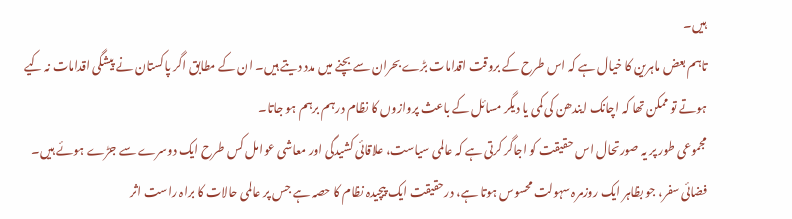ہیں۔
تاہم بعض ماہرین کا خیال ہے کہ اس طرح کے بروقت اقدامات بڑے بحران سے بچنے میں مدد دیتے ہیں۔ ان کے مطابق اگر پاکستان نے پیشگی اقدامات نہ کیے ہوتے تو ممکن تھا کہ اچانک ایندھن کی کمی یا دیگر مسائل کے باعث پروازوں کا نظام درہم برہم ہو جاتا۔
مجموعی طور پر یہ صورتحال اس حقیقت کو اجاگر کرتی ہے کہ عالمی سیاست، علاقائی کشیدگی اور معاشی عوامل کس طرح ایک دوسرے سے جڑے ہوئے ہیں۔ فضائی سفر، جو بظاہر ایک روزمرہ سہولت محسوس ہوتا ہے، درحقیقت ایک پیچیدہ نظام کا حصہ ہے جس پر عالمی حالات کا براہ راست اثر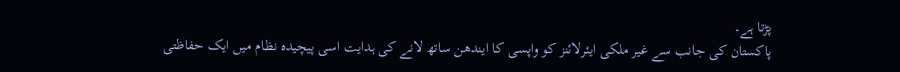پڑتا ہے۔
پاکستان کی جانب سے غیر ملکی ایئرلائنز کو واپسی کا ایندھن ساتھ لانے کی ہدایت اسی پیچیدہ نظام میں ایک حفاظتی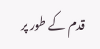قدم کے طور پر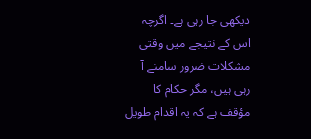دیکھی جا رہی ہے۔ اگرچہ اس کے نتیجے میں وقتی مشکلات ضرور سامنے آ رہی ہیں، مگر حکام کا مؤقف ہے کہ یہ اقدام طویل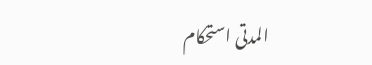المدتی استحکام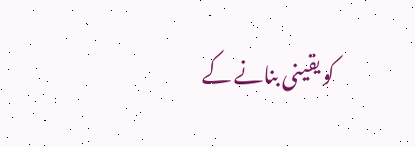کو یقینی بنانے کے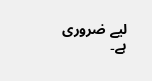لیے ضروری ہے۔